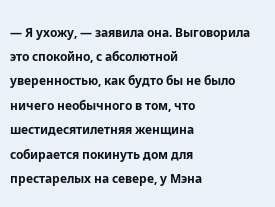— Я ухожу, — заявила она. Выговорила это спокойно, с абсолютной уверенностью, как будто бы не было ничего необычного в том, что шестидесятилетняя женщина собирается покинуть дом для престарелых на севере, у Мэна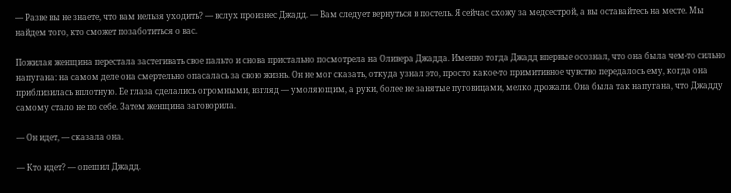— Разве вы не знаете, что вам нельзя уходить? — вслух произнес Джадд. — Вам следует вернуться в постель. Я сейчас схожу за медсестрой, а вы оставайтесь на месте. Мы найдем того, кто сможет позаботиться о вас.

Пожилая женщина перестала застегивать свое пальто и снова пристально посмотрела на Оливера Джадда. Именно тогда Джадд впервые осознал, что она была чем-то сильно напугана: на самом деле она смертельно опасалась за свою жизнь. Он не мог сказать, откуда узнал это, просто какое-то примитивное чувство передалось ему, когда она приблизилась вплотную. Ее глаза сделались огромными, взгляд — умоляющим, а руки, более не занятые пуговицами, мелко дрожали. Она была так напугана, что Джадду самому стало не по себе. Затем женщина заговорила.

— Он идет, — сказала она.

— Кто идет? — опешил Джадд.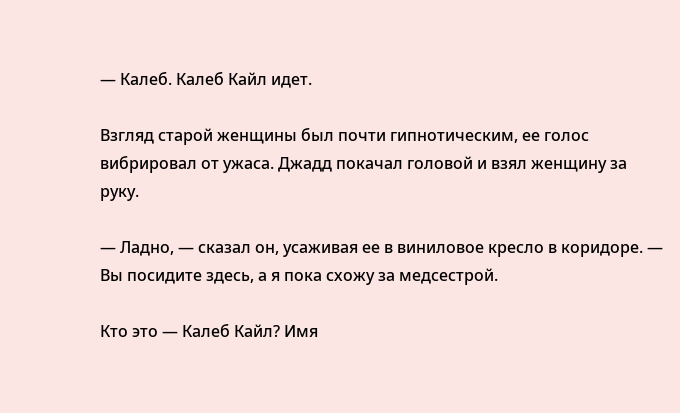— Калеб. Калеб Кайл идет.

Взгляд старой женщины был почти гипнотическим, ее голос вибрировал от ужаса. Джадд покачал головой и взял женщину за руку.

— Ладно, — сказал он, усаживая ее в виниловое кресло в коридоре. — Вы посидите здесь, а я пока схожу за медсестрой.

Кто это — Калеб Кайл? Имя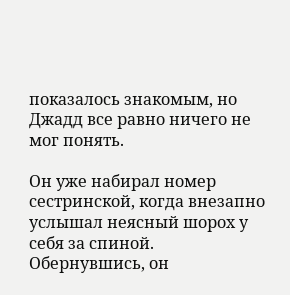показалось знакомым, но Джадд все равно ничего не мог понять.

Он уже набирал номер сестринской, когда внезапно услышал неясный шорох у себя за спиной. Обернувшись, он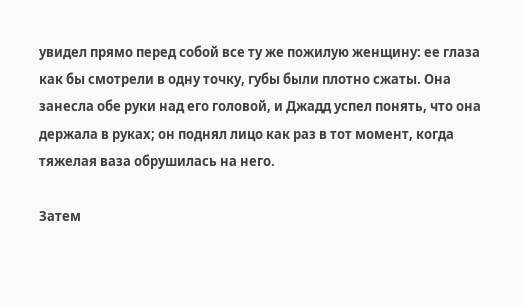увидел прямо перед собой все ту же пожилую женщину: ее глаза как бы смотрели в одну точку, губы были плотно сжаты. Она занесла обе руки над его головой, и Джадд успел понять, что она держала в руках; он поднял лицо как раз в тот момент, когда тяжелая ваза обрушилась на него.

Затем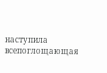наступила всепоглощающая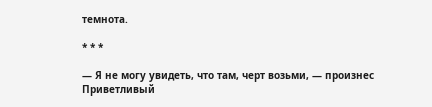темнота.

* * *

— Я не могу увидеть, что там, черт возьми, — произнес Приветливый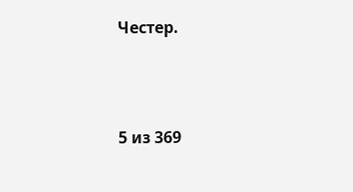Честер.



5 из 369